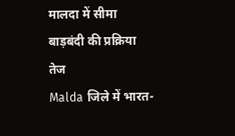मालदा में सीमा बाड़बंदी की प्रक्रिया तेज
Malda जिले में भारत-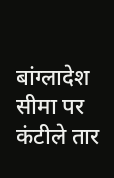बांग्लादेश सीमा पर कंटीले तार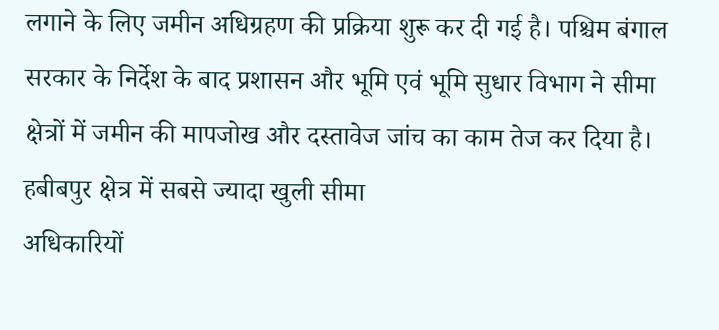लगाने के लिए जमीन अधिग्रहण की प्रक्रिया शुरू कर दी गई है। पश्चिम बंगाल सरकार के निर्देश के बाद प्रशासन और भूमि एवं भूमि सुधार विभाग ने सीमा क्षेत्रों में जमीन की मापजोख और दस्तावेज जांच का काम तेज कर दिया है।
हबीबपुर क्षेत्र में सबसे ज्यादा खुली सीमा
अधिकारियों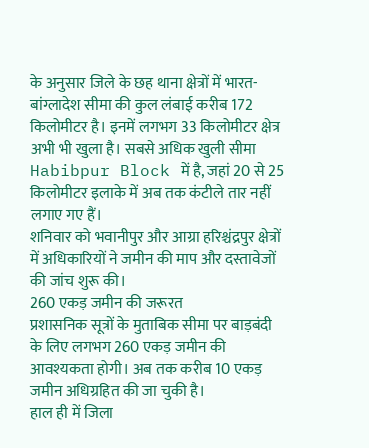के अनुसार जिले के छह थाना क्षेत्रों में भारत-बांग्लादेश सीमा की कुल लंबाई करीब 172 किलोमीटर है। इनमें लगभग 33 किलोमीटर क्षेत्र अभी भी खुला है। सबसे अधिक खुली सीमा Habibpur Block में है, जहां 20 से 25 किलोमीटर इलाके में अब तक कंटीले तार नहीं लगाए गए हैं।
शनिवार को भवानीपुर और आग्रा हरिश्चंद्रपुर क्षेत्रों में अधिकारियों ने जमीन की माप और दस्तावेजों की जांच शुरू की।
260 एकड़ जमीन की जरूरत
प्रशासनिक सूत्रों के मुताबिक सीमा पर बाड़बंदी के लिए लगभग 260 एकड़ जमीन की आवश्यकता होगी। अब तक करीब 10 एकड़ जमीन अधिग्रहित की जा चुकी है।
हाल ही में जिला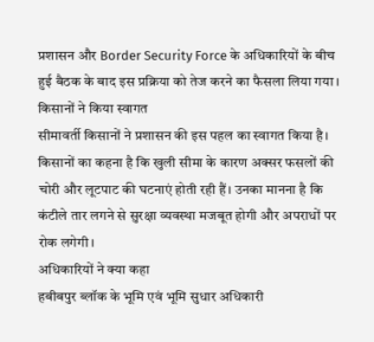प्रशासन और Border Security Force के अधिकारियों के बीच हुई बैठक के बाद इस प्रक्रिया को तेज करने का फैसला लिया गया।
किसानों ने किया स्वागत
सीमावर्ती किसानों ने प्रशासन की इस पहल का स्वागत किया है। किसानों का कहना है कि खुली सीमा के कारण अक्सर फसलों की चोरी और लूटपाट की घटनाएं होती रही हैं। उनका मानना है कि कंटीले तार लगने से सुरक्षा व्यवस्था मजबूत होगी और अपराधों पर रोक लगेगी।
अधिकारियों ने क्या कहा
हबीबपुर ब्लॉक के भूमि एवं भूमि सुधार अधिकारी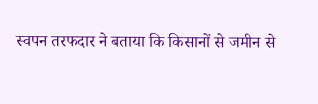स्वपन तरफदार ने बताया कि किसानों से जमीन से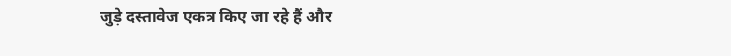जुड़े दस्तावेज एकत्र किए जा रहे हैं और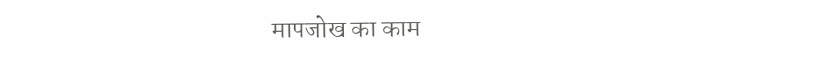मापजोख का काम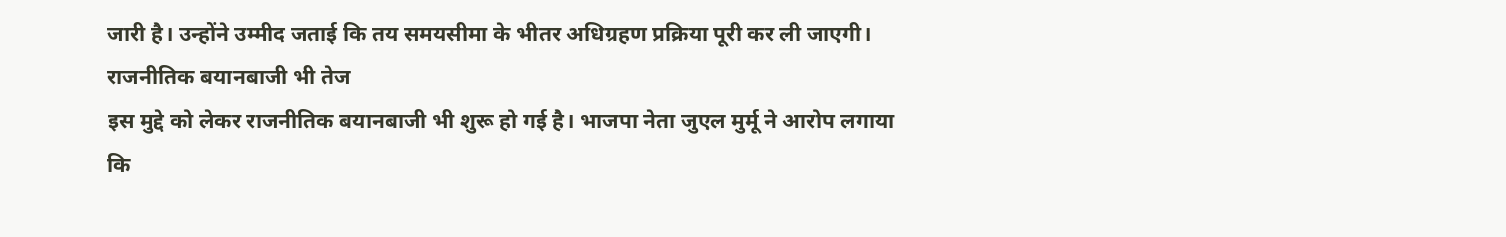जारी है। उन्होंने उम्मीद जताई कि तय समयसीमा के भीतर अधिग्रहण प्रक्रिया पूरी कर ली जाएगी।
राजनीतिक बयानबाजी भी तेज
इस मुद्दे को लेकर राजनीतिक बयानबाजी भी शुरू हो गई है। भाजपा नेता जुएल मुर्मू ने आरोप लगाया कि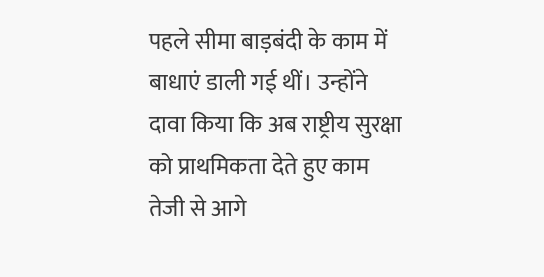पहले सीमा बाड़बंदी के काम में बाधाएं डाली गई थीं। उन्होंने दावा किया कि अब राष्ट्रीय सुरक्षा को प्राथमिकता देते हुए काम तेजी से आगे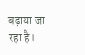बढ़ाया जा रहा है।